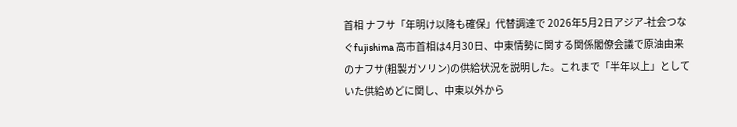首相 ナフサ「年明け以降も確保」代替調達で 2026年5月2日アジア-社会つなぐfujishima 高市首相は4月30日、中東情勢に関する関係閣僚会議で原油由来のナフサ(粗製ガソリン)の供給状況を説明した。これまで「半年以上」としていた供給めどに関し、中東以外から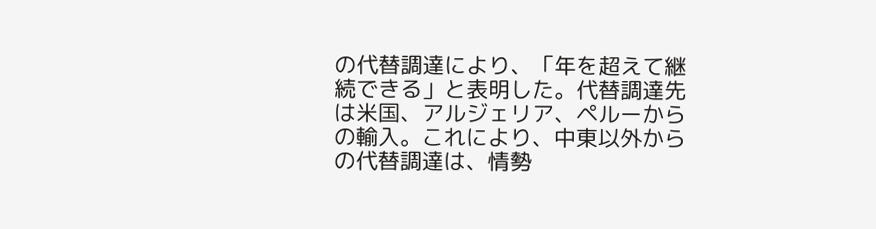の代替調達により、「年を超えて継続できる」と表明した。代替調達先は米国、アルジェリア、ペルーからの輸入。これにより、中東以外からの代替調達は、情勢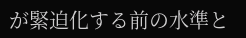が緊迫化する前の水準と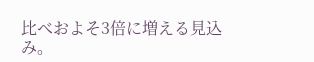比べおよそ3倍に増える見込み。